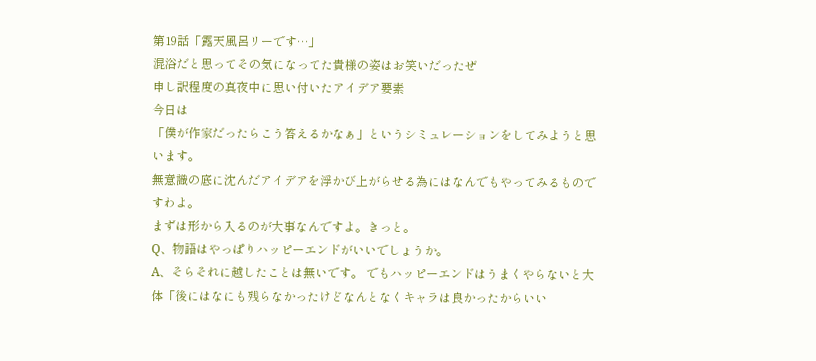第19話「露天風呂リーです…」
混浴だと思ってその気になってた貴様の姿はお笑いだったぜ
申し訳程度の真夜中に思い付いたアイデア要素
今日は
「僕が作家だったらこう答えるかなぁ」というシミュレーションをしてみようと思います。
無意識の底に沈んだアイデアを浮かび上がらせる為にはなんでもやってみるものですわよ。
まずは形から入るのが大事なんですよ。きっと。
Q、物語はやっぱりハッピーエンドがいいでしょうか。
A、そらそれに越したことは無いです。 でもハッピーエンドはうまくやらないと大体「後にはなにも残らなかったけどなんとなくキャラは良かったからいい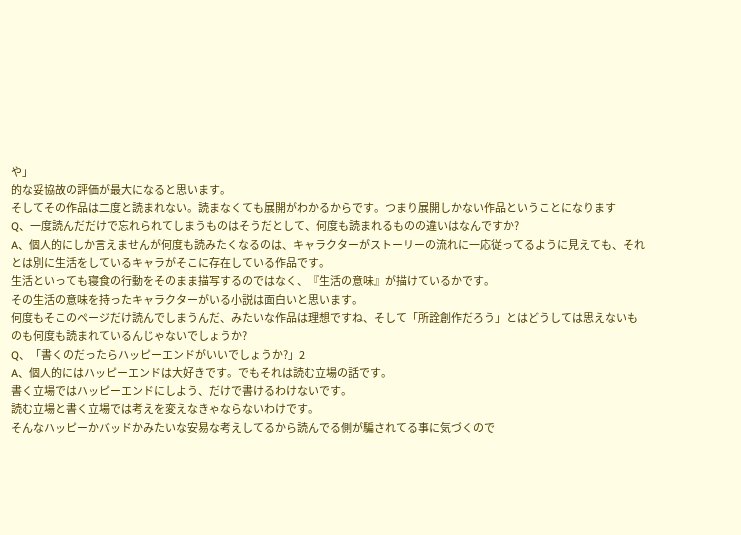や」
的な妥協故の評価が最大になると思います。
そしてその作品は二度と読まれない。読まなくても展開がわかるからです。つまり展開しかない作品ということになります
Q、一度読んだだけで忘れられてしまうものはそうだとして、何度も読まれるものの違いはなんですか?
A、個人的にしか言えませんが何度も読みたくなるのは、キャラクターがストーリーの流れに一応従ってるように見えても、それとは別に生活をしているキャラがそこに存在している作品です。
生活といっても寝食の行動をそのまま描写するのではなく、『生活の意味』が描けているかです。
その生活の意味を持ったキャラクターがいる小説は面白いと思います。
何度もそこのページだけ読んでしまうんだ、みたいな作品は理想ですね、そして「所詮創作だろう」とはどうしては思えないものも何度も読まれているんじゃないでしょうか?
Q、「書くのだったらハッピーエンドがいいでしょうか?」2
A、個人的にはハッピーエンドは大好きです。でもそれは読む立場の話です。
書く立場ではハッピーエンドにしよう、だけで書けるわけないです。
読む立場と書く立場では考えを変えなきゃならないわけです。
そんなハッピーかバッドかみたいな安易な考えしてるから読んでる側が騙されてる事に気づくので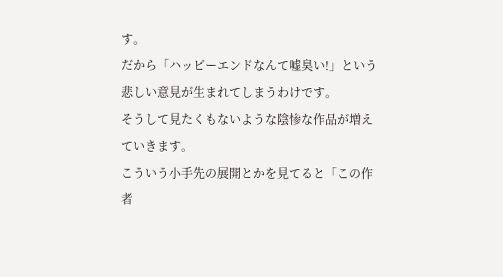す。
だから「ハッピーエンドなんて嘘臭い!」という悲しい意見が生まれてしまうわけです。
そうして見たくもないような陰惨な作品が増えていきます。
こういう小手先の展開とかを見てると「この作者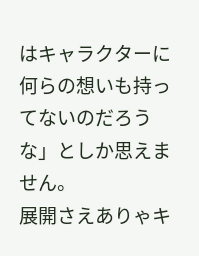はキャラクターに何らの想いも持ってないのだろうな」としか思えません。
展開さえありゃキ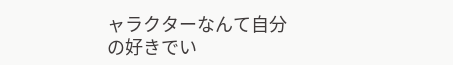ャラクターなんて自分の好きでい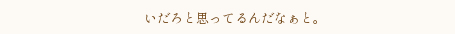いだろと思ってるんだなぁと。